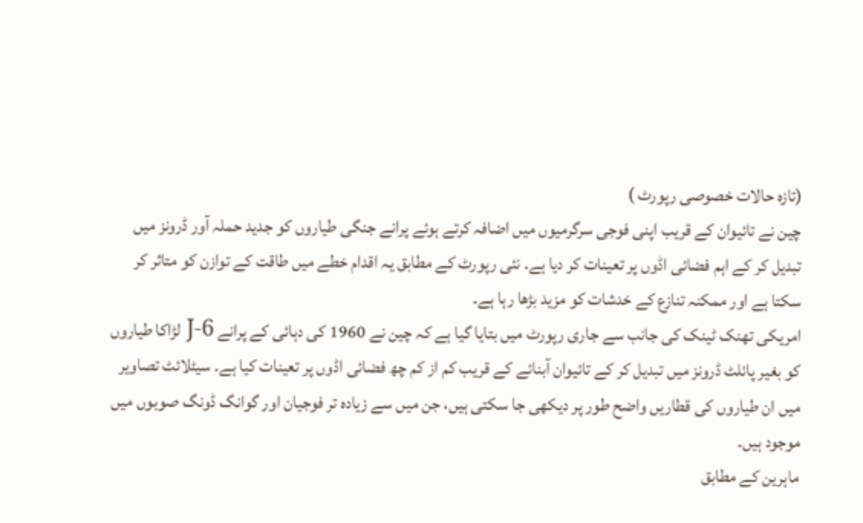(تازہ حالات خصوصی رپورٹ )
چین نے تائیوان کے قریب اپنی فوجی سرگرمیوں میں اضافہ کرتے ہوئے پرانے جنگی طیاروں کو جدید حملہ آور ڈرونز میں تبدیل کر کے اہم فضائی اڈوں پر تعینات کر دیا ہے۔ نئی رپورٹ کے مطابق یہ اقدام خطے میں طاقت کے توازن کو متاثر کر سکتا ہے اور ممکنہ تنازع کے خدشات کو مزید بڑھا رہا ہے۔
امریکی تھنک ٹینک کی جانب سے جاری رپورٹ میں بتایا گیا ہے کہ چین نے 1960 کی دہائی کے پرانے J-6 لڑاکا طیاروں کو بغیر پائلٹ ڈرونز میں تبدیل کر کے تائیوان آبنائے کے قریب کم از کم چھ فضائی اڈوں پر تعینات کیا ہے۔ سیٹلائٹ تصاویر میں ان طیاروں کی قطاریں واضح طور پر دیکھی جا سکتی ہیں، جن میں سے زیادہ تر فوجیان اور گوانگ ڈونگ صوبوں میں موجود ہیں۔
ماہرین کے مطابق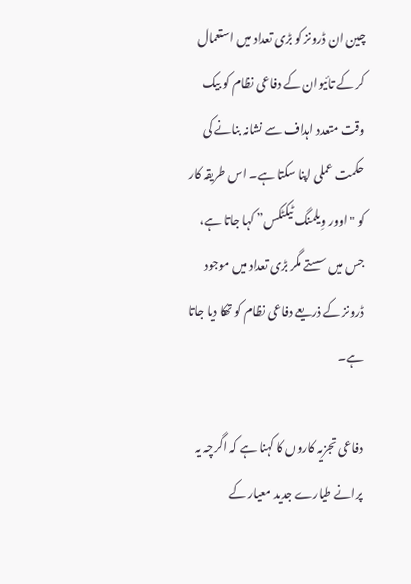چین ان ڈرونز کو بڑی تعداد میں استعمال کر کے تائیوان کے دفاعی نظام کو بیک وقت متعدد اہداف سے نشانہ بنانے کی حکمت عملی اپنا سکتا ہے۔ اس طریقہ کار کو "اوور وِیلمنگ ٹیکٹکس” کہا جاتا ہے، جس میں سستے مگر بڑی تعداد میں موجود ڈرونز کے ذریعے دفاعی نظام کو تھکا دیا جاتا ہے۔

دفاعی تجزیہ کاروں کا کہنا ہے کہ اگرچہ یہ پرانے طیارے جدید معیار کے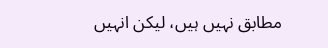مطابق نہیں ہیں، لیکن انہیں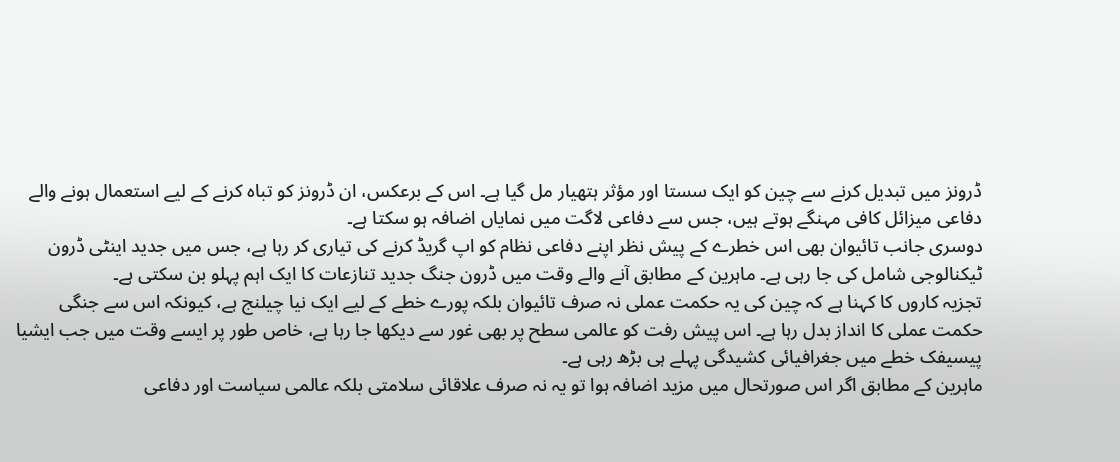ڈرونز میں تبدیل کرنے سے چین کو ایک سستا اور مؤثر ہتھیار مل گیا ہے۔ اس کے برعکس، ان ڈرونز کو تباہ کرنے کے لیے استعمال ہونے والے دفاعی میزائل کافی مہنگے ہوتے ہیں، جس سے دفاعی لاگت میں نمایاں اضافہ ہو سکتا ہے۔
دوسری جانب تائیوان بھی اس خطرے کے پیش نظر اپنے دفاعی نظام کو اپ گریڈ کرنے کی تیاری کر رہا ہے، جس میں جدید اینٹی ڈرون ٹیکنالوجی شامل کی جا رہی ہے۔ ماہرین کے مطابق آنے والے وقت میں ڈرون جنگ جدید تنازعات کا ایک اہم پہلو بن سکتی ہے۔
تجزیہ کاروں کا کہنا ہے کہ چین کی یہ حکمت عملی نہ صرف تائیوان بلکہ پورے خطے کے لیے ایک نیا چیلنج ہے، کیونکہ اس سے جنگی حکمت عملی کا انداز بدل رہا ہے۔ اس پیش رفت کو عالمی سطح پر بھی غور سے دیکھا جا رہا ہے، خاص طور پر ایسے وقت میں جب ایشیا پیسیفک خطے میں جغرافیائی کشیدگی پہلے ہی بڑھ رہی ہے۔
ماہرین کے مطابق اگر اس صورتحال میں مزید اضافہ ہوا تو یہ نہ صرف علاقائی سلامتی بلکہ عالمی سیاست اور دفاعی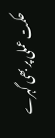حکمت عملی پر بھی گہرے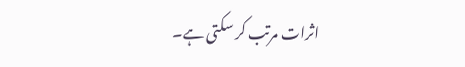اثرات مرتب کر سکتی ہے۔